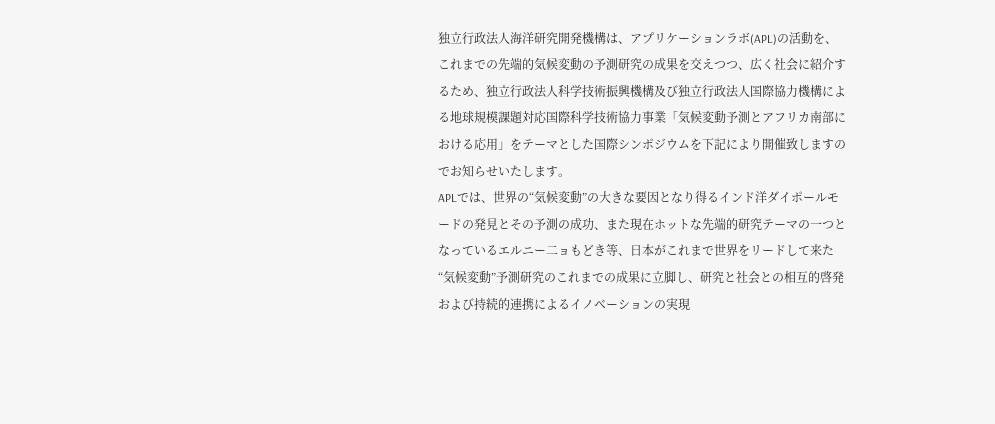独立行政法人海洋研究開発機構は、アプリケーションラボ(APL)の活動を、これまでの先端的気候変動の予測研究の成果を交えつつ、広く社会に紹介するため、独立行政法人科学技術振興機構及び独立行政法人国際協力機構による地球規模課題対応国際科学技術協力事業「気候変動予測とアフリカ南部における応用」をテーマとした国際シンポジウムを下記により開催致しますのでお知らせいたします。
APLでは、世界の“気候変動”の大きな要因となり得るインド洋ダイポールモードの発見とその予測の成功、また現在ホットな先端的研究テーマの一つとなっているエルニー二ョもどき等、日本がこれまで世界をリードして来た“気候変動”予測研究のこれまでの成果に立脚し、研究と社会との相互的啓発および持続的連携によるイノベーションの実現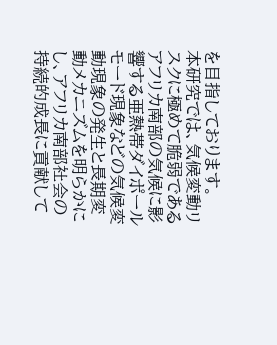を目指しております。
本研究では、気候変動リスクに極めて脆弱であるアフリカ南部の気候に影響する亜熱帯ダイポールモード現象などの気候変動現象の発生と長期変動メカニズムを明らかにし、アフリカ南部社会の持続的成長に貢献して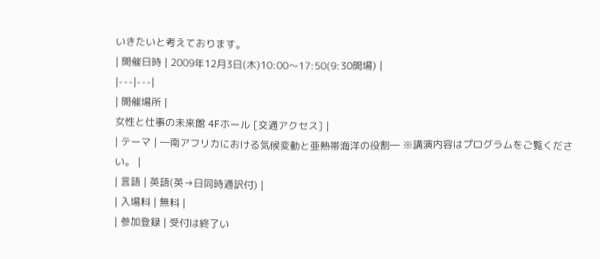いきたいと考えております。
| 開催日時 | 2009年12月3日(木)10:00〜17:50(9:30開場) |
|---|---|
| 開催場所 |
女性と仕事の未来館 4Fホール [交通アクセス] |
| テーマ | ―南アフリカにおける気候変動と亜熱帯海洋の役割― ※講演内容はプログラムをご覧ください。 |
| 言語 | 英語(英→日同時通訳付) |
| 入場料 | 無料 |
| 参加登録 | 受付は終了い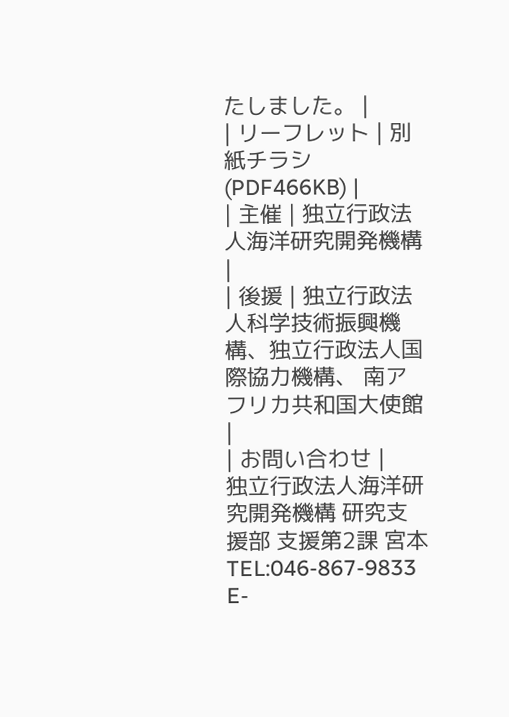たしました。 |
| リーフレット | 別紙チラシ(PDF466KB) |
| 主催 | 独立行政法人海洋研究開発機構 |
| 後援 | 独立行政法人科学技術振興機構、独立行政法人国際協力機構、 南アフリカ共和国大使館 |
| お問い合わせ |
独立行政法人海洋研究開発機構 研究支援部 支援第2課 宮本 TEL:046-867-9833 E-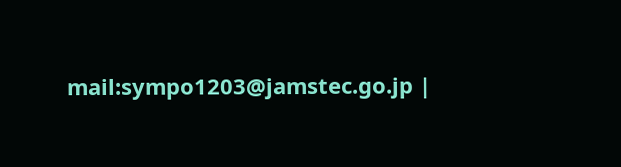mail:sympo1203@jamstec.go.jp |